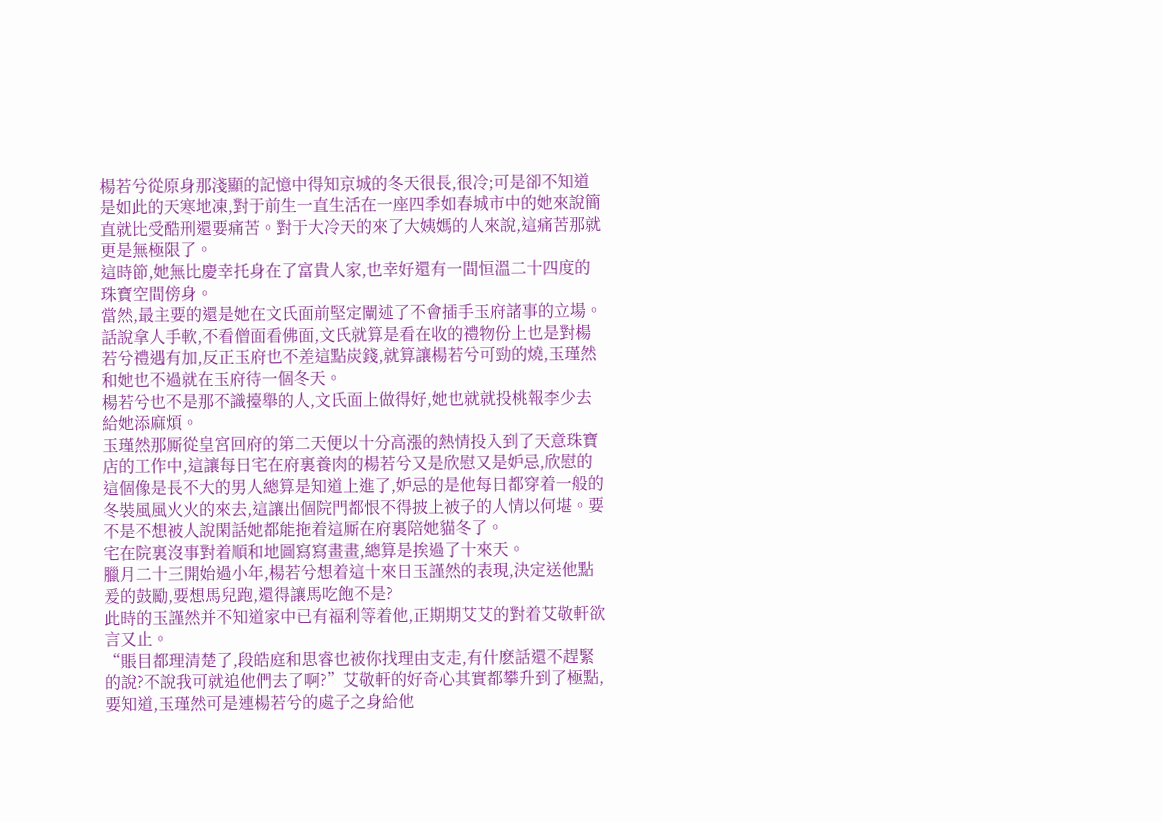楊若兮從原身那淺顯的記憶中得知京城的冬天很長,很冷;可是卻不知道是如此的天寒地凍,對于前生一直生活在一座四季如春城市中的她來說簡直就比受酷刑還要痛苦。對于大冷天的來了大姨媽的人來說,這痛苦那就更是無極限了。
這時節,她無比慶幸托身在了富貴人家,也幸好還有一間恒溫二十四度的珠寶空間傍身。
當然,最主要的還是她在文氏面前堅定闡述了不會插手玉府諸事的立場。話說拿人手軟,不看僧面看佛面,文氏就算是看在收的禮物份上也是對楊若兮禮遇有加,反正玉府也不差這點炭錢,就算讓楊若兮可勁的燒,玉瑾然和她也不過就在玉府待一個冬天。
楊若兮也不是那不識擡舉的人,文氏面上做得好,她也就就投桃報李少去給她添麻煩。
玉瑾然那厮從皇宮回府的第二天便以十分高漲的熱情投入到了天意珠寶店的工作中,這讓每日宅在府裏養肉的楊若兮又是欣慰又是妒忌,欣慰的這個像是長不大的男人總算是知道上進了,妒忌的是他每日都穿着一般的冬裝風風火火的來去,這讓出個院門都恨不得披上被子的人情以何堪。要不是不想被人說閑話她都能拖着這厮在府裏陪她貓冬了。
宅在院裏沒事對着順和地圖寫寫畫畫,總算是挨過了十來天。
臘月二十三開始過小年,楊若兮想着這十來日玉謹然的表現,決定送他點爰的鼓勵,要想馬兒跑,還得讓馬吃飽不是?
此時的玉謹然并不知道家中已有福利等着他,正期期艾艾的對着艾敬軒欲言又止。
“賬目都理清楚了,段皓庭和思睿也被你找理由支走,有什麽話還不趕緊的說?不說我可就追他們去了啊?”艾敬軒的好奇心其實都攀升到了極點,要知道,玉瑾然可是連楊若兮的處子之身給他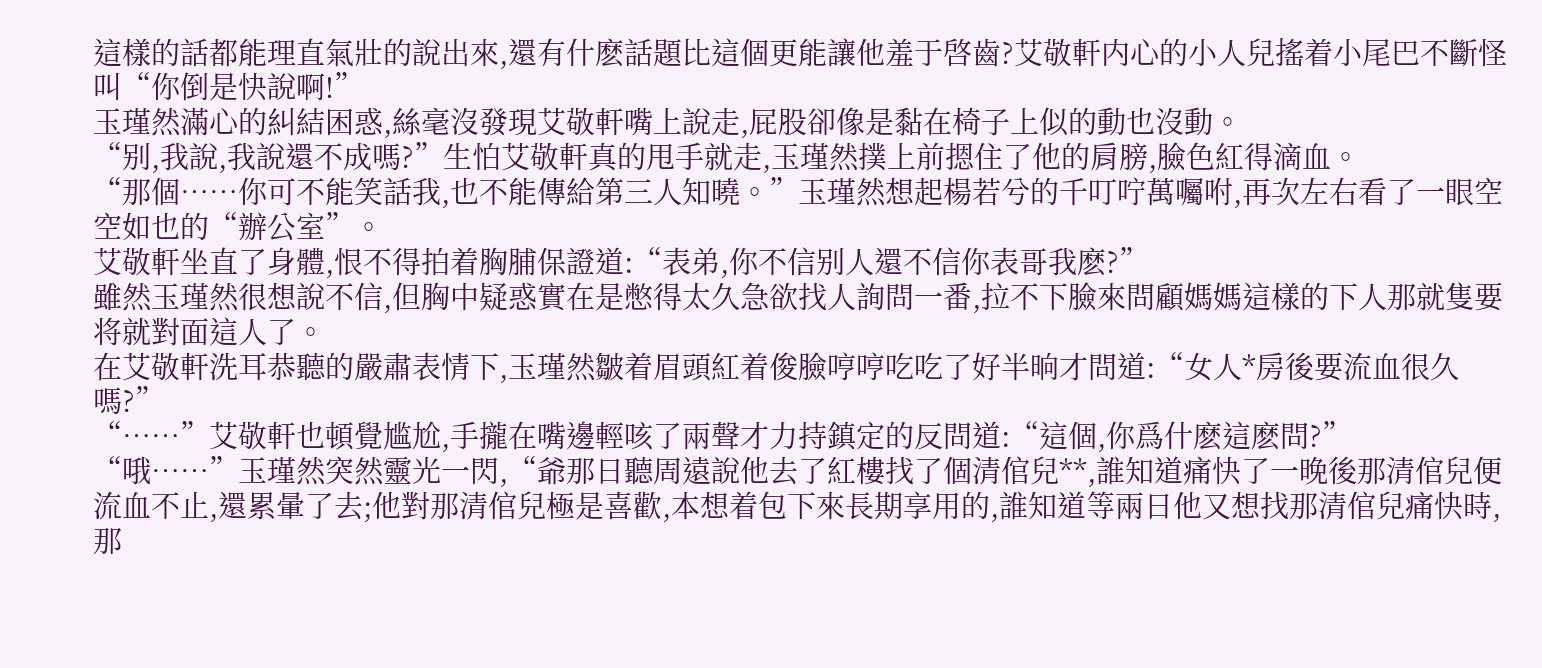這樣的話都能理直氣壯的說出來,還有什麽話題比這個更能讓他羞于啓齒?艾敬軒内心的小人兒搖着小尾巴不斷怪叫“你倒是快說啊!”
玉瑾然滿心的糾結困惑,絲毫沒發現艾敬軒嘴上說走,屁股卻像是黏在椅子上似的動也沒動。
“别,我說,我說還不成嗎?”生怕艾敬軒真的甩手就走,玉瑾然撲上前摁住了他的肩膀,臉色紅得滴血。
“那個……你可不能笑話我,也不能傳給第三人知曉。”玉瑾然想起楊若兮的千叮咛萬囑咐,再次左右看了一眼空空如也的“辦公室”。
艾敬軒坐直了身體,恨不得拍着胸脯保證道:“表弟,你不信别人還不信你表哥我麽?”
雖然玉瑾然很想說不信,但胸中疑惑實在是憋得太久急欲找人詢問一番,拉不下臉來問顧媽媽這樣的下人那就隻要将就對面這人了。
在艾敬軒洗耳恭聽的嚴肅表情下,玉瑾然皺着眉頭紅着俊臉哼哼吃吃了好半晌才問道:“女人*房後要流血很久嗎?”
“……”艾敬軒也頓覺尴尬,手攏在嘴邊輕咳了兩聲才力持鎮定的反問道:“這個,你爲什麽這麽問?”
“哦……”玉瑾然突然靈光一閃,“爺那日聽周遠說他去了紅樓找了個清倌兒**,誰知道痛快了一晚後那清倌兒便流血不止,還累暈了去;他對那清倌兒極是喜歡,本想着包下來長期享用的,誰知道等兩日他又想找那清倌兒痛快時,那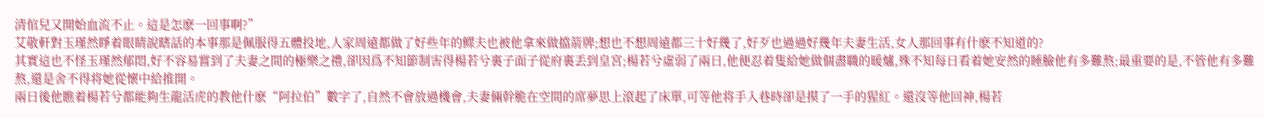清倌兒又開始血流不止。這是怎麽一回事啊?”
艾敬軒對玉瑾然睜着眼睛說瞎話的本事那是佩服得五體投地,人家周遠都做了好些年的鳏夫也被他拿來做擋箭牌;想也不想周遠都三十好幾了,好歹也過過好幾年夫妻生活,女人那回事有什麽不知道的?
其實這也不怪玉瑾然郁悶,好不容易嘗到了夫妻之間的極樂之禮,卻因爲不知節制害得楊若兮裏子面子從府裏丢到皇宮;楊若兮虛弱了兩日,他便忍着隻給她做個盡職的暖爐,殊不知每日看着她安然的睡臉他有多難熬;最重要的是,不管他有多難熬,還是舍不得将她從懷中給推開。
兩日後他瞧着楊若兮都能夠生龍活虎的教他什麽“阿拉伯”數字了,自然不會放過機會,夫妻倆幹脆在空間的席夢思上滾起了床單,可等他将手入巷時卻是摸了一手的猩紅。還沒等他回神,楊若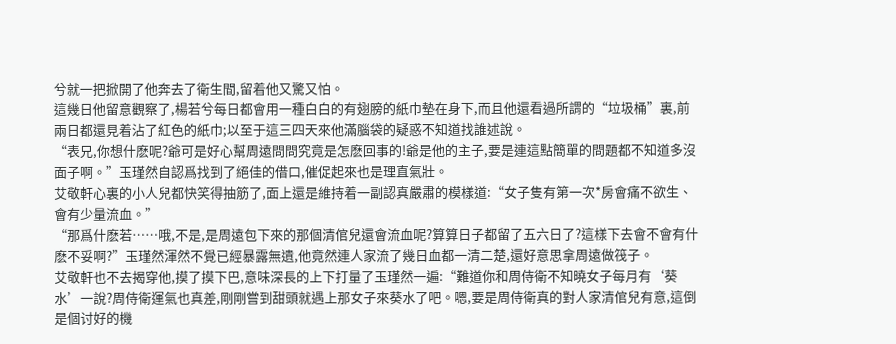兮就一把掀開了他奔去了衛生間,留着他又驚又怕。
這幾日他留意觀察了,楊若兮每日都會用一種白白的有翅膀的紙巾墊在身下,而且他還看過所謂的“垃圾桶”裏,前兩日都還見着沾了紅色的紙巾;以至于這三四天來他滿腦袋的疑惑不知道找誰述說。
“表兄,你想什麽呢?爺可是好心幫周遠問問究竟是怎麽回事的!爺是他的主子,要是連這點簡單的問題都不知道多沒面子啊。”玉瑾然自認爲找到了絕佳的借口,催促起來也是理直氣壯。
艾敬軒心裏的小人兒都快笑得抽筋了,面上還是維持着一副認真嚴肅的模樣道:“女子隻有第一次*房會痛不欲生、會有少量流血。”
“那爲什麽若……哦,不是,是周遠包下來的那個清倌兒還會流血呢?算算日子都留了五六日了?這樣下去會不會有什麽不妥啊?”玉瑾然渾然不覺已經暴露無遺,他竟然連人家流了幾日血都一清二楚,還好意思拿周遠做筏子。
艾敬軒也不去揭穿他,摸了摸下巴,意味深長的上下打量了玉瑾然一遍:“難道你和周侍衛不知曉女子每月有‘葵水’一說?周侍衛運氣也真差,剛剛嘗到甜頭就遇上那女子來葵水了吧。嗯,要是周侍衛真的對人家清倌兒有意,這倒是個讨好的機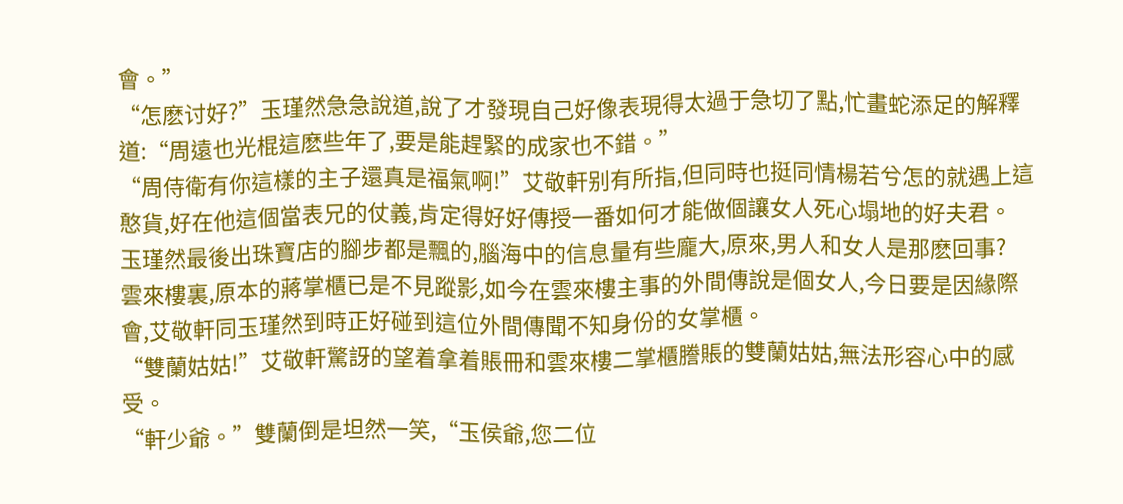會。”
“怎麽讨好?”玉瑾然急急說道,說了才發現自己好像表現得太過于急切了點,忙畫蛇添足的解釋道:“周遠也光棍這麽些年了,要是能趕緊的成家也不錯。”
“周侍衛有你這樣的主子還真是福氣啊!”艾敬軒别有所指,但同時也挺同情楊若兮怎的就遇上這憨貨,好在他這個當表兄的仗義,肯定得好好傳授一番如何才能做個讓女人死心塌地的好夫君。
玉瑾然最後出珠寶店的腳步都是飄的,腦海中的信息量有些龐大,原來,男人和女人是那麽回事?
雲來樓裏,原本的蔣掌櫃已是不見蹤影,如今在雲來樓主事的外間傳說是個女人,今日要是因緣際會,艾敬軒同玉瑾然到時正好碰到這位外間傳聞不知身份的女掌櫃。
“雙蘭姑姑!”艾敬軒驚訝的望着拿着賬冊和雲來樓二掌櫃謄賬的雙蘭姑姑,無法形容心中的感受。
“軒少爺。”雙蘭倒是坦然一笑,“玉侯爺,您二位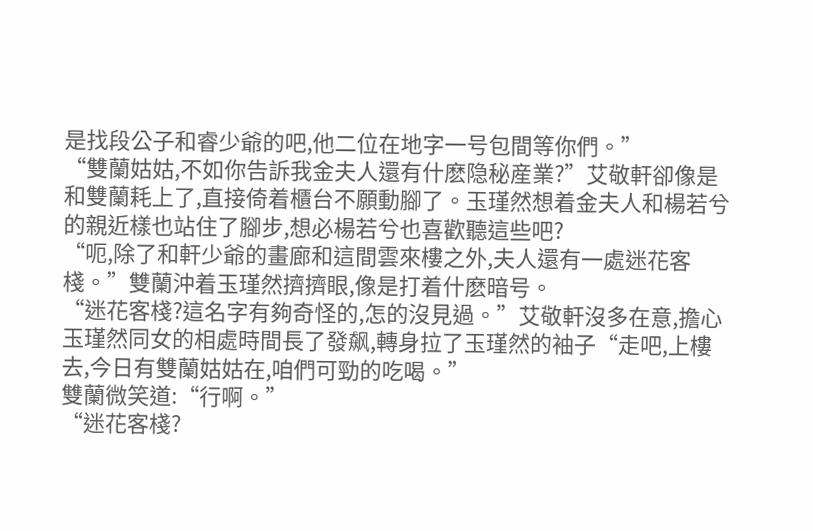是找段公子和睿少爺的吧,他二位在地字一号包間等你們。”
“雙蘭姑姑,不如你告訴我金夫人還有什麽隐秘産業?”艾敬軒卻像是和雙蘭耗上了,直接倚着櫃台不願動腳了。玉瑾然想着金夫人和楊若兮的親近樣也站住了腳步,想必楊若兮也喜歡聽這些吧?
“呃,除了和軒少爺的畫廊和這間雲來樓之外,夫人還有一處迷花客棧。”雙蘭沖着玉瑾然擠擠眼,像是打着什麽暗号。
“迷花客棧?這名字有夠奇怪的,怎的沒見過。”艾敬軒沒多在意,擔心玉瑾然同女的相處時間長了發飙,轉身拉了玉瑾然的袖子“走吧,上樓去,今日有雙蘭姑姑在,咱們可勁的吃喝。”
雙蘭微笑道:“行啊。”
“迷花客棧?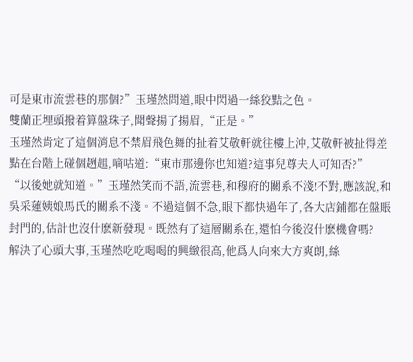可是東市流雲巷的那個?”玉瑾然問道,眼中閃過一絲狡黠之色。
雙蘭正埋頭撥着算盤珠子,聞聲揚了揚眉,“正是。”
玉瑾然肯定了這個消息不禁眉飛色舞的扯着艾敬軒就往樓上沖,艾敬軒被扯得差點在台階上碰個趔趄,嘀咕道:“東市那邊你也知道?這事兒尊夫人可知否?”
“以後她就知道。”玉瑾然笑而不語,流雲巷,和穆府的關系不淺!不對,應該說,和吳采蓮姨娘馬氏的關系不淺。不過這個不急,眼下都快過年了,各大店鋪都在盤賬封門的,估計也沒什麽新發現。既然有了這層關系在,還怕今後沒什麽機會嗎?
解決了心頭大事,玉瑾然吃吃喝喝的興緻很高,他爲人向來大方爽朗,絲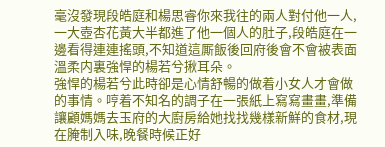毫沒發現段皓庭和楊思睿你來我往的兩人對付他一人,一大壺杏花黃大半都進了他一個人的肚子,段皓庭在一邊看得連連搖頭,不知道這厮飯後回府後會不會被表面溫柔内裏強悍的楊若兮揪耳朵。
強悍的楊若兮此時卻是心情舒暢的做着小女人才會做的事情。哼着不知名的調子在一張紙上寫寫畫畫,準備讓顧媽媽去玉府的大廚房給她找找幾樣新鮮的食材,現在腌制入味,晚餐時候正好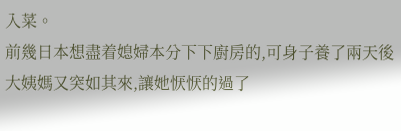入菜。
前幾日本想盡着媳婦本分下下廚房的,可身子養了兩天後大姨媽又突如其來,讓她恹恹的過了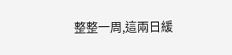整整一周,這兩日緩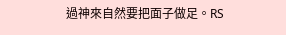過神來自然要把面子做足。RS